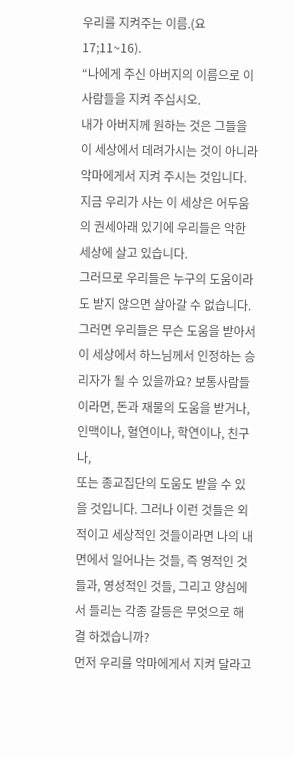우리를 지켜주는 이름.(요17;11~16).
“나에게 주신 아버지의 이름으로 이 사람들을 지켜 주십시오.
내가 아버지께 원하는 것은 그들을 이 세상에서 데려가시는 것이 아니라 악마에게서 지켜 주시는 것입니다.
지금 우리가 사는 이 세상은 어두움의 권세아래 있기에 우리들은 악한 세상에 살고 있습니다.
그러므로 우리들은 누구의 도움이라도 받지 않으면 살아갈 수 없습니다.
그러면 우리들은 무슨 도움을 받아서 이 세상에서 하느님께서 인정하는 승리자가 될 수 있을까요? 보통사람들이라면, 돈과 재물의 도움을 받거나, 인맥이나, 혈연이나, 학연이나, 친구나,
또는 종교집단의 도움도 받을 수 있을 것입니다. 그러나 이런 것들은 외적이고 세상적인 것들이라면 나의 내면에서 일어나는 것들, 즉 영적인 것들과, 영성적인 것들, 그리고 양심에서 들리는 각종 갈등은 무엇으로 해결 하겠습니까?
먼저 우리를 악마에게서 지켜 달라고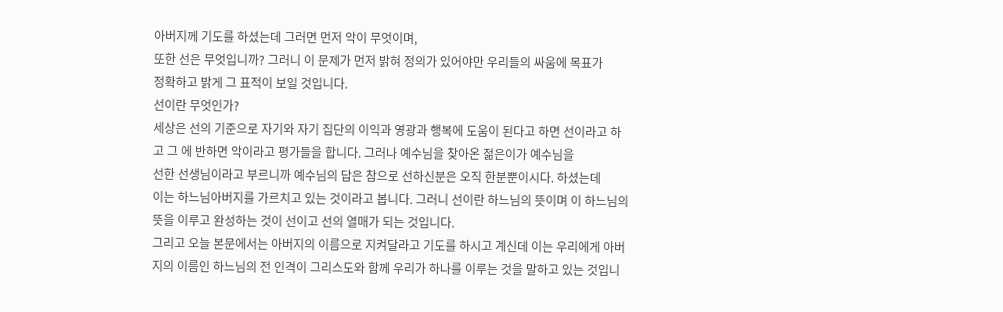아버지께 기도를 하셨는데 그러면 먼저 악이 무엇이며,
또한 선은 무엇입니까? 그러니 이 문제가 먼저 밝혀 정의가 있어야만 우리들의 싸움에 목표가
정확하고 밝게 그 표적이 보일 것입니다.
선이란 무엇인가?
세상은 선의 기준으로 자기와 자기 집단의 이익과 영광과 행복에 도움이 된다고 하면 선이라고 하고 그 에 반하면 악이라고 평가들을 합니다. 그러나 예수님을 찾아온 젊은이가 예수님을
선한 선생님이라고 부르니까 예수님의 답은 참으로 선하신분은 오직 한분뿐이시다. 하셨는데
이는 하느님아버지를 가르치고 있는 것이라고 봅니다. 그러니 선이란 하느님의 뜻이며 이 하느님의 뜻을 이루고 완성하는 것이 선이고 선의 열매가 되는 것입니다.
그리고 오늘 본문에서는 아버지의 이름으로 지켜달라고 기도를 하시고 계신데 이는 우리에게 아버지의 이름인 하느님의 전 인격이 그리스도와 함께 우리가 하나를 이루는 것을 말하고 있는 것입니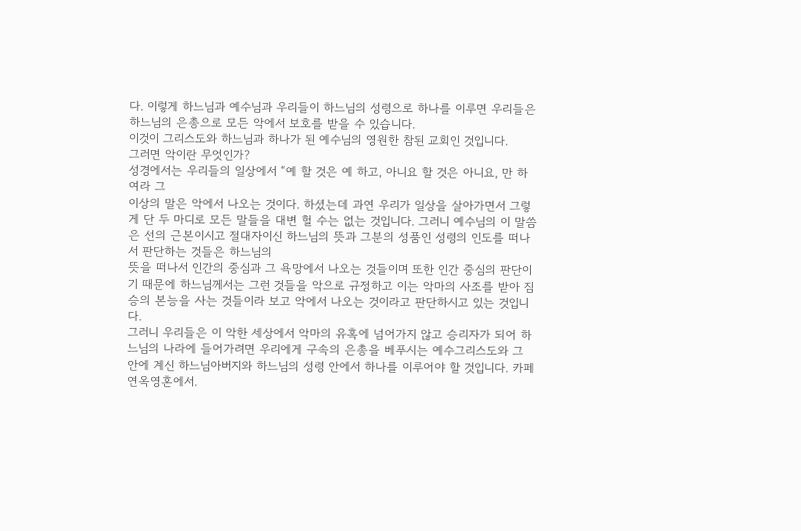다. 이렇게 하느님과 예수님과 우리들이 하느님의 성령으로 하나를 이루면 우리들은
하느님의 은총으로 모든 악에서 보호를 받을 수 있습니다.
이것이 그리스도와 하느님과 하나가 된 예수님의 영원한 참된 교회인 것입니다.
그러면 악이란 무엇인가?
성경에서는 우리들의 일상에서 “예 할 것은 예 하고, 아니요 할 것은 아니요, 만 하여라 그
이상의 말은 악에서 나오는 것이다. 하셨는데 과연 우리가 일상을 살아가면서 그렇게 단 두 마디로 모든 말들을 대변 헐 수는 없는 것입니다. 그러니 예수님의 이 말씀은 선의 근본이시고 절대자이신 하느님의 뜻과 그분의 성품인 성령의 인도를 떠나서 판단하는 것들은 하느님의
뜻을 떠나서 인간의 중심과 그 욕망에서 나오는 것들이며 또한 인간 중심의 판단이기 때문에 하느님께서는 그런 것들을 악으로 규정하고 이는 악마의 사조를 받아 짐승의 본능을 사는 것들이라 보고 악에서 나오는 것이라고 판단하시고 있는 것입니다.
그러니 우리들은 이 악한 세상에서 악마의 유혹에 넘어가지 않고 승리자가 되어 하느님의 나라에 들어가려면 우리에게 구속의 은총을 베푸시는 예수그리스도와 그 안에 계신 하느님아버지와 하느님의 성령 안에서 하나를 이루어야 할 것입니다. 카페 연옥영혼에서.